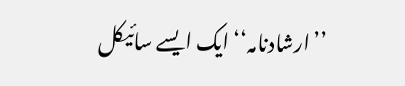’’ارشادنامہ‘‘ ایک ایسے سائیکل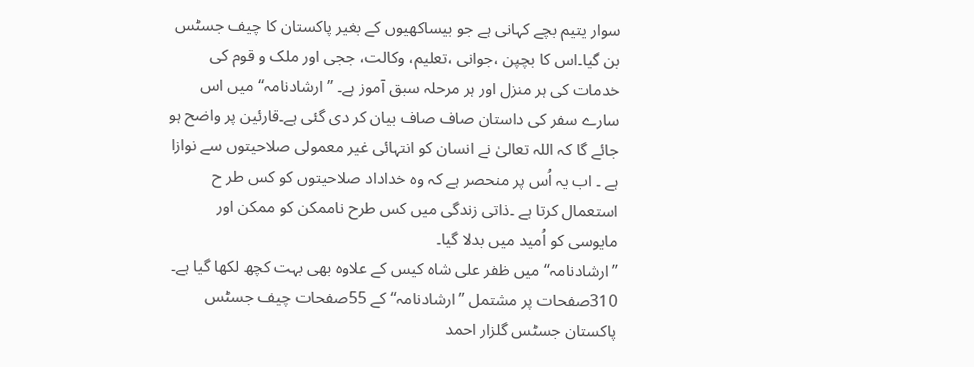سوار یتیم بچے کہانی ہے جو بیساکھیوں کے بغیر پاکستان کا چیف جسٹس بن گیا۔اس کا بچپن ،جوانی ،تعلیم، وکالت، ججی اور ملک و قوم کی خدمات کی ہر منزل اور ہر مرحلہ سبق آموز ہے۔ ’’ ارشادنامہ‘‘ میں اس سارے سفر کی داستان صاف صاف بیان کر دی گئی ہے۔قارئین پر واضح ہو جائے گا کہ اللہ تعالیٰ نے انسان کو انتہائی غیر معمولی صلاحیتوں سے نوازا ہے ۔ اب یہ اُس پر منحصر ہے کہ وہ خداداد صلاحیتوں کو کس طر ح استعمال کرتا ہے ۔ذاتی زندگی میں کس طرح ناممکن کو ممکن اور مایوسی کو اُمید میں بدلا گیا۔
’’ارشادنامہ‘‘ میں ظفر علی شاہ کیس کے علاوہ بھی بہت کچھ لکھا گیا ہے۔ 310صفحات پر مشتمل ’’ارشادنامہ‘‘ کے 55صفحات چیف جسٹس پاکستان جسٹس گلزار احمد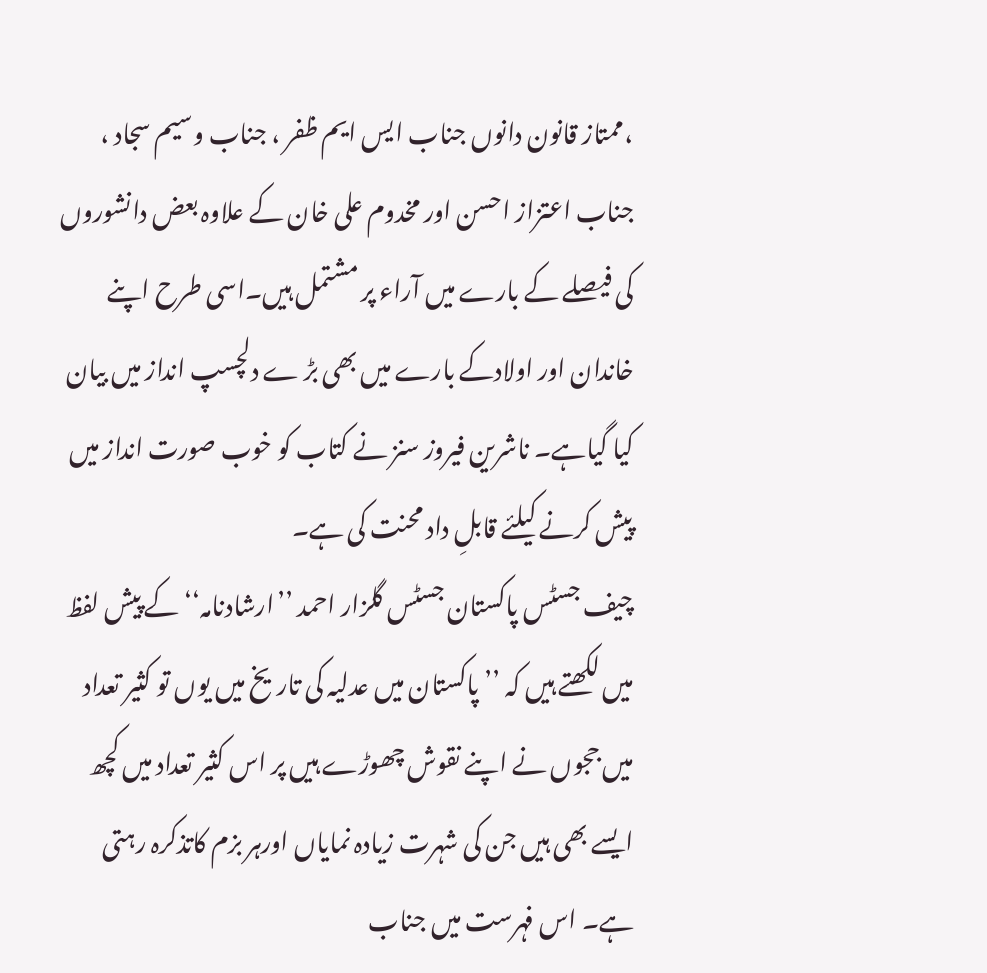،ممتاز قانون دانوں جناب ایس ایم ظفر ، جناب وسیم سجاد ، جناب اعتزاز احسن اور مخدوم علی خان کے علاوہ بعض دانشوروں کی فیصلے کے بارے میں آراء پر مشتمل ہیں۔اسی طرح اپنے خاندان اور اولادکے بارے میں بھی بڑ ے دلچسپ انداز میں بیان کیا گیاہے۔ ناشرین فیروز سنز نے کتاب کو خوب صورت انداز میں پیش کرنے کیلئے قابلِ داد محنت کی ہے۔
چیف جسٹس پاکستان جسٹس گلزار احمد ’’ارشادنامہ‘‘ کے پیش لفظ میں لکھتے ہیں کہ ’’پاکستان میں عدلیہ کی تاریخ میں یوں تو کثیر تعداد میں ججوں نے اپنے نقوش چھوڑے ہیں پر اس کثیر تعداد میں کچھ ایسے بھی ہیں جن کی شہرت زیادہ نمایاں اورہر بزم کاتذکرہ رہتی ہے۔ اس فہرست میں جناب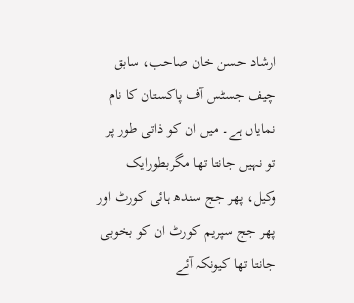ارشاد حسن خان صاحب، سابق چیف جسٹس آف پاکستان کا نام نمایاں ہے۔ میں ان کو ذاتی طور پر تو نہیں جانتا تھا مگربطورایک وکیل، پھر جج سندھ ہائی کورٹ اور پھر جج سپریم کورٹ ان کو بخوبی جانتا تھا کیونکہ آئے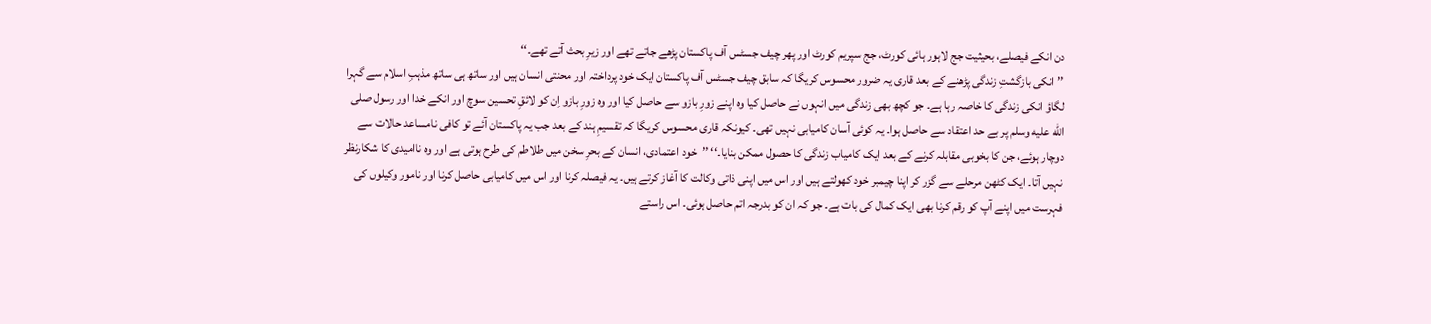دن انکے فیصلے، بحیثیت جج لاہور ہائی کورٹ، جج سپریم کورٹ اور پھر چیف جسٹس آف پاکستان پڑھے جاتے تھے اور زیرِ بحث آتے تھے۔‘‘
’’انکی بازگشتِ زندگی پڑھنے کے بعد قاری یہ ضرور محسوس کریگا کہ سابق چیف جسٹس آف پاکستان ایک خود پرداختہ اور محنتی انسان ہیں اور ساتھ ہی ساتھ مذہبِ اسلام سے گہرا لگاؤ انکی زندگی کا خاصہ رہا ہے۔ جو کچھ بھی زندگی میں انہوں نے حاصل کیا وہ اپنے زورِ بازو سے حاصل کیا اور وہ زورِ بازو اِن کو لائقِ تحسین سوچ اور انکے خدا اور رسول صلى الله عليه وسلم پر بے حد اعتقاد سے حاصل ہوا۔ یہ کوئی آسان کامیابی نہیں تھی۔ کیونکہ قاری محسوس کریگا کہ تقسیمِ ہند کے بعد جب یہ پاکستان آئے تو کافی نامساعد حالات سے دوچار ہوئے، جن کا بخوبی مقابلہ کرنے کے بعد ایک کامیاب زندگی کا حصول ممکن بنایا۔‘‘ ’’خود اعتمادی، انسان کے بحرِ سخن میں طلاطم کی طرح ہوتی ہے اور وہ ناامیدی کا شکارنظر نہیں آتا۔ ایک کٹھن مرحلے سے گزر کر اپنا چیمبر خود کھولتے ہیں اور اس میں اپنی ذاتی وکالت کا آغاز کرتے ہیں۔ یہ فیصلہ کرنا اور اس میں کامیابی حاصل کرنا اور نامور وکیلوں کی فہرست میں اپنے آپ کو رقم کرنا بھی ایک کمال کی بات ہے۔ جو کہ ان کو بدرجہ اتم حاصل ہوئی۔ اس راستے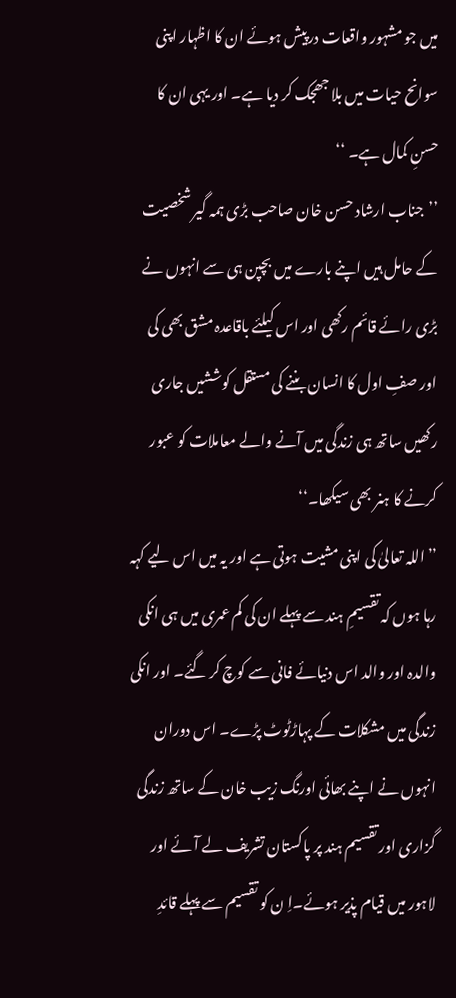میں جو مشہور واقعات درپیش ہوئے ان کا اظہار اپنی سوانح حیات میں بلا جھجک کر دیا ہے۔ اور یہی ان کا حسنِ کمال ہے۔ ‘‘
’’جناب ارشاد حسن خان صاحب بڑی ہمہ گیر شخصیت کے حامل ہیں اپنے بارے میں بچپن ہی سے انہوں نے بڑی رائے قائم رکھی اور اس کیلئے باقاعدہ مشق بھی کی اور صفِ اول کا انسان بننے کی مستقل کوششیں جاری رکھیں ساتھ ہی زندگی میں آنے والے معاملات کو عبور کرنے کا ہنر بھی سیکھا۔‘‘
’’اللہ تعالیٰ کی اپنی مشیت ہوتی ہے اور یہ میں اس لیے کہہ رہا ہوں کہ تقسیمِ ہند سے پہلے ان کی کم عمری میں ہی انکی والدہ اور والد اس دنیائے فانی سے کوچ کر گئے۔ اور انکی زندگی میں مشکلات کے پہاڑٹوٹ پڑے۔ اس دوران انہوں نے اپنے بھائی اورنگ زیب خان کے ساتھ زندگی گزاری اور تقسیم ہند پر پاکستان تشریف لے آئے اور لاہور میں قیام پذیر ہوئے۔اِ ن کو تقسیم سے پہلے قائدِ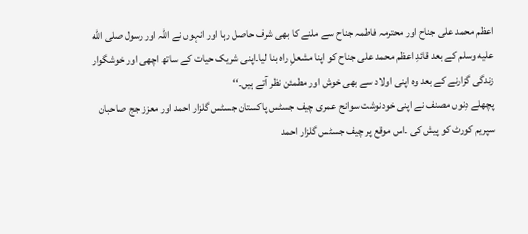اعظم محمد علی جناح اور محترمہ فاطمہ جناح سے ملنے کا بھی شرف حاصل رہا اور انہوں نے اللہ اور رسول صلى الله عليه وسلم کے بعد قائدِ اعظم محمد علی جناح کو اپنا مشعلِ راہ بنا لیا۔اپنی شریک حیات کے ساتھ اچھی اور خوشگوار زندگی گزارنے کے بعد وہ اپنی اولاد سے بھی خوش اور مطمئن نظر آتے ہیں۔‘‘
پچھلے دِنوں مصنف نے اپنی خودنوشت سوانح عمری چیف جسٹس پاکستان جسٹس گلزار احمد اور معزز جج صاحبان سپریم کورٹ کو پیش کی ۔اس موقع پر چیف جسٹس گلزار احمد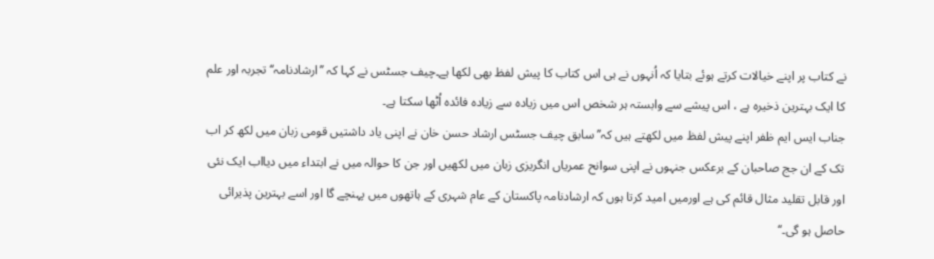نے کتاب پر اپنے خیالات کرتے ہوئے بتایا کہ اُنہوں نے ہی اس کتاب کا پیش لفظ بھی لکھا ہے۔چیف جسٹس نے کہا کہ ’’ارشادنامہ‘‘ تجربہ اور علم کا ایک بہترین ذخیرہ ہے ، اس پیشے سے وابستہ ہر شخص اس میں زیادہ سے زیادہ فائدہ اُٹھا سکتا ہے۔
جناب ایس ایم ظفر اپنے پیش لفظ میں لکھتے ہیں کہ’’ سابق چیف جسٹس ارشاد حسن خان نے اپنی یاد داشتیں قومی زبان میں لکھ کر اب تک کے ان جج صاحبان کے برعکس جنہوں نے اپنی سوانح عمریاں انگریزی زبان میں لکھیں اور جن کا حوالہ میں نے ابتداء میں دیااب ایک نئی اور قابل تقلید مثال قائم کی ہے اورمیں امید کرتا ہوں کہ ارشادنامہ پاکستان کے عام شہری کے ہاتھوں میں پہنچے گا اور اسے بہترین پذیرائی حاصل ہو گی۔‘‘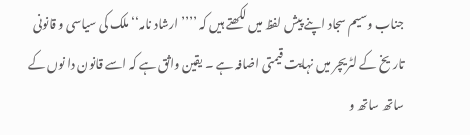جناب وسیم سجاد اپنے پیش لفظ میں لکھتے ہیں کہ ’’’’ارشاد نامہ‘‘ ملک کی سیاسی و قانونی تاریخ کے لٹریچر میں نہایت قیمتی اضافہ ہے ۔ یقین واثق ہے کہ اسے قانون دا نوں کے ساتھ ساتھ و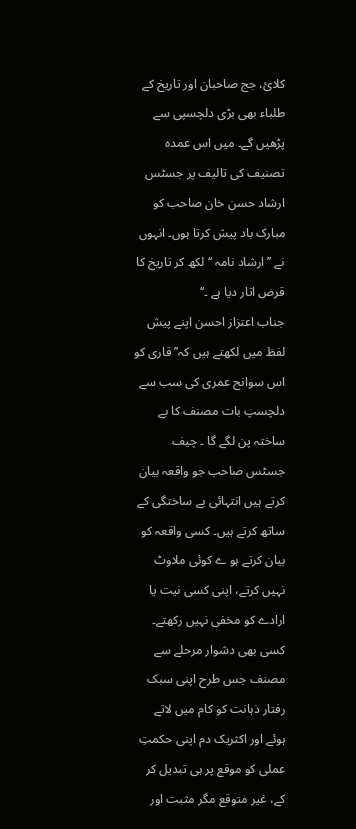کلائ، جج صاحبان اور تاریخ کے طلباء بھی بڑی دلچسپی سے پڑھیں گے۔ میں اس عمدہ تصنیف کی تالیف پر جسٹس ارشاد حسن خان صاحب کو مبارک باد پیش کرتا ہوں۔ انہوں نے ’’ ارشاد نامہ ‘‘ لکھ کر تاریخ کا قرض اتار دیا ہے ۔‘‘
جناب اعتزاز احسن اپنے پیش لفظ میں لکھتے ہیں کہ’’ قاری کو اس سوانح عمری کی سب سے دلچسپ بات مصنف کا بے ساختہ پن لگے گا ۔ چیف جسٹس صاحب جو واقعہ بیان کرتے ہیں انتہائی بے ساختگی کے ساتھ کرتے ہیں۔ کسی واقعہ کو بیان کرتے ہو ے کوئی ملاوٹ نہیں کرتے، اپنی کسی نیت یا ارادے کو مخفی نہیں رکھتے۔ کسی بھی دشوار مرحلے سے مصنف جس طرح اپنی سبک رفتار ذہانت کو کام میں لاتے ہوئے اور اکثریک دم اپنی حکمتِ عملی کو موقع پر ہی تبدیل کر کے، غیر متوقع مگر مثبت اور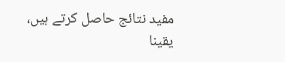مفید نتائج حاصل کرتے ہیں، یقینا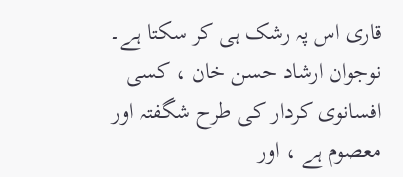قاری اس پہ رشک ہی کر سکتا ہے۔ نوجوان ارشاد حسن خان ، کسی افسانوی کردار کی طرح شگفتہ اور معصوم ہے ، اور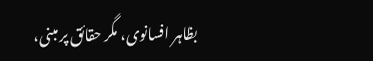بظاہر افسانوی، مگر حقائق پر مبنی،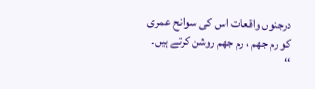درجنوں واقعات اس کی سوانح عمری کو رم جھم ، رم جھم روشن کرتے ہیں۔ ‘‘